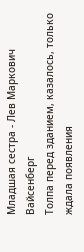Младшая сестра - Лев Маркович Вайсенберг
Толпа перед зданием, казалось, только ждала появления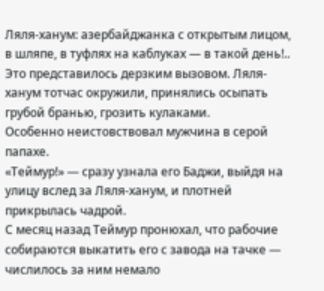Ляля-ханум: азербайджанка с открытым лицом, в шляпе, в туфлях на каблуках — в такой день!.. Это представилось дерзким вызовом. Ляля-ханум тотчас окружили, принялись осыпать грубой бранью, грозить кулаками.
Особенно неистовствовал мужчина в серой папахе.
«Теймур!» — сразу узнала его Баджи, выйдя на улицу вслед за Ляля-ханум, и плотней прикрылась чадрой.
С месяц назад Теймур пронюхал, что рабочие собираются выкатить его с завода на тачке — числилось за ним немало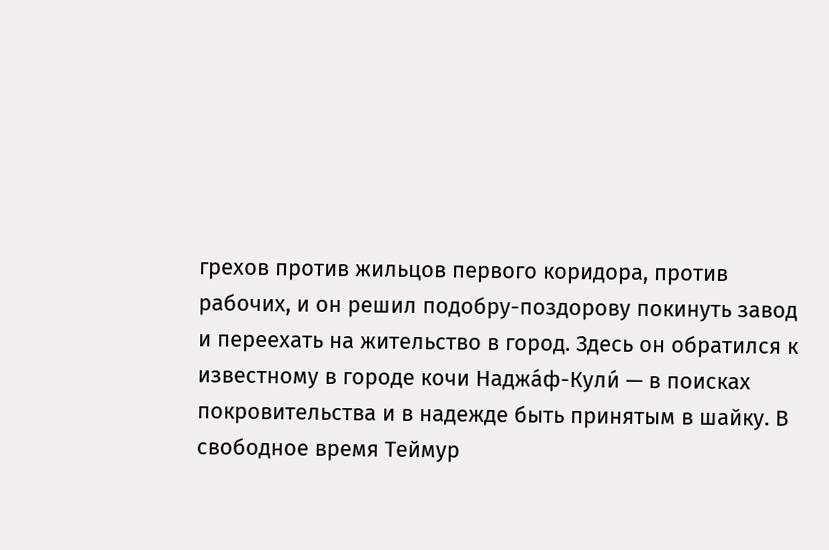грехов против жильцов первого коридора, против рабочих, и он решил подобру-поздорову покинуть завод и переехать на жительство в город. Здесь он обратился к известному в городе кочи Наджа́ф-Кули́ — в поисках покровительства и в надежде быть принятым в шайку. В свободное время Теймур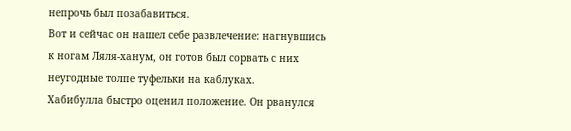непрочь был позабавиться.
Вот и сейчас он нашел себе развлечение: нагнувшись к ногам Ляля-ханум, он готов был сорвать с них неугодные толпе туфельки на каблуках.
Хабибулла быстро оценил положение. Он рванулся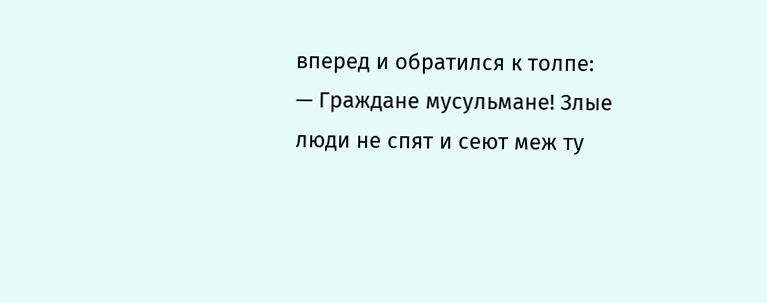вперед и обратился к толпе:
— Граждане мусульмане! Злые люди не спят и сеют меж ту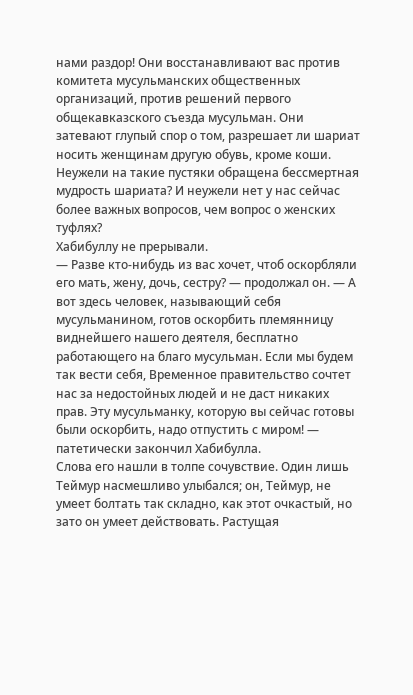нами раздор! Они восстанавливают вас против комитета мусульманских общественных организаций, против решений первого общекавказского съезда мусульман. Они затевают глупый спор о том, разрешает ли шариат носить женщинам другую обувь, кроме коши. Неужели на такие пустяки обращена бессмертная мудрость шариата? И неужели нет у нас сейчас более важных вопросов, чем вопрос о женских туфлях?
Хабибуллу не прерывали.
— Разве кто-нибудь из вас хочет, чтоб оскорбляли его мать, жену, дочь, сестру? — продолжал он. — А вот здесь человек, называющий себя мусульманином, готов оскорбить племянницу виднейшего нашего деятеля, бесплатно работающего на благо мусульман. Если мы будем так вести себя, Временное правительство сочтет нас за недостойных людей и не даст никаких прав. Эту мусульманку, которую вы сейчас готовы были оскорбить, надо отпустить с миром! — патетически закончил Хабибулла.
Слова его нашли в толпе сочувствие. Один лишь Теймур насмешливо улыбался; он, Теймур, не умеет болтать так складно, как этот очкастый, но зато он умеет действовать. Растущая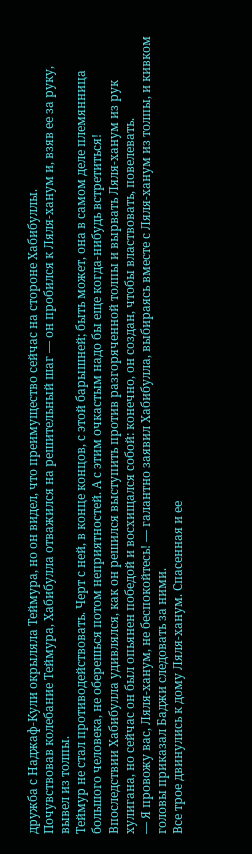дружба с Наджаф-Кули окрыляла Теймура, но он видел, что преимущество сейчас на стороне Хабибуллы.
Почувствовав колебание Теймура, Хабибулла отважился на решительный шаг — он пробился к Ляля-ханум и, взяв ее за руку, вывел из толпы.
Теймур не стал противодействовать. Черт с ней, в конце концов, с этой барышней; быть может, она в самом деле племянница большого человека, не оберешься потом неприятностей. А с этим очкастым надо бы еще когда-нибудь встретиться!
Впоследствии Хабибулла удивлялся, как он решился выступить против разгоряченной толпы и вырвать Ляля-ханум из рук хулигана, но сейчас он был опьянен победой и восхищался собой: конечно, он создан, чтобы властвовать, повелевать.
— Я провожу вас, Ляля-ханум, не беспокойтесь! — галантно заявил Хабибулла, выбираясь вместе с Ляля-ханум из толпы, и кивком головы приказал Баджи следовать за ними.
Все трое двинулись к дому Ляля-ханум. Спасенная и ее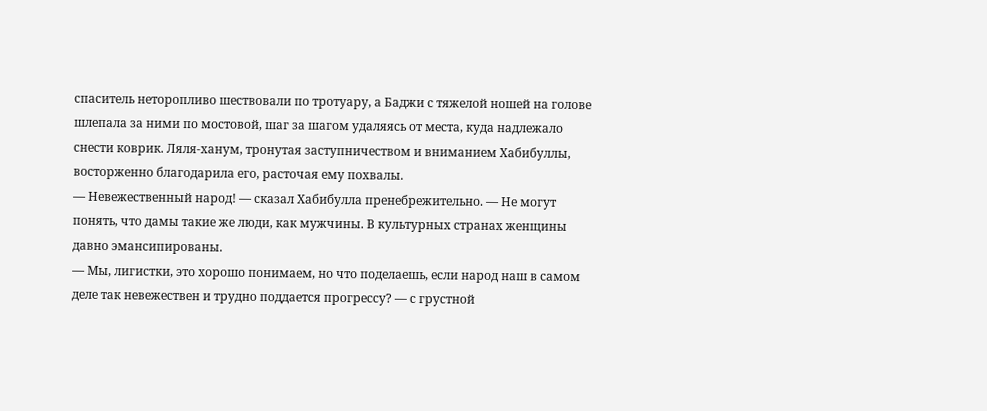спаситель неторопливо шествовали по тротуару, а Баджи с тяжелой ношей на голове шлепала за ними по мостовой, шаг за шагом удаляясь от места, куда надлежало снести коврик. Ляля-ханум, тронутая заступничеством и вниманием Хабибуллы, восторженно благодарила его, расточая ему похвалы.
— Невежественный народ! — сказал Хабибулла пренебрежительно. — Не могут понять, что дамы такие же люди, как мужчины. В культурных странах женщины давно эмансипированы.
— Мы, лигистки, это хорошо понимаем, но что поделаешь, если народ наш в самом деле так невежествен и трудно поддается прогрессу? — с грустной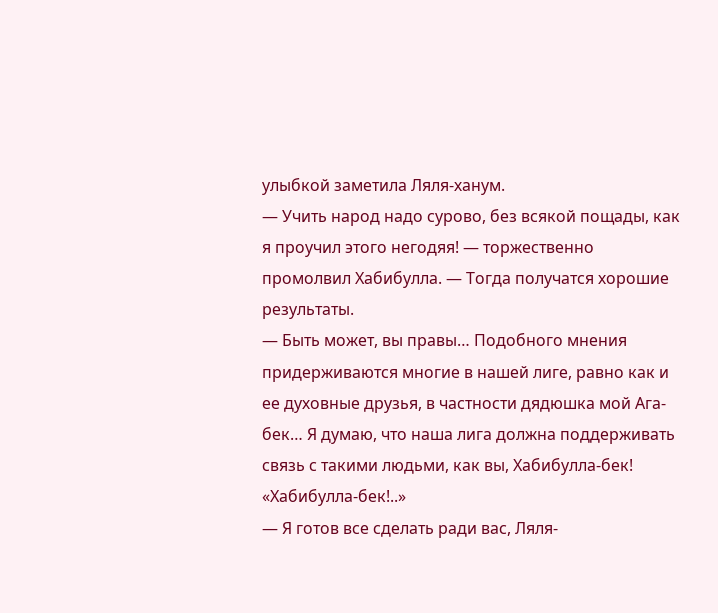улыбкой заметила Ляля-ханум.
— Учить народ надо сурово, без всякой пощады, как я проучил этого негодяя! — торжественно промолвил Хабибулла. — Тогда получатся хорошие результаты.
— Быть может, вы правы… Подобного мнения придерживаются многие в нашей лиге, равно как и ее духовные друзья, в частности дядюшка мой Ага-бек… Я думаю, что наша лига должна поддерживать связь с такими людьми, как вы, Хабибулла-бек!
«Хабибулла-бек!..»
— Я готов все сделать ради вас, Ляля-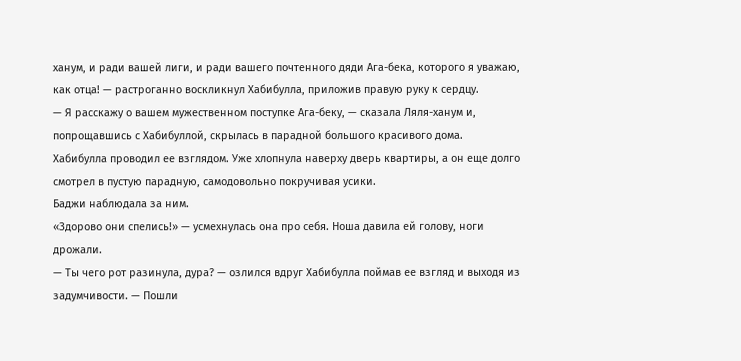ханум, и ради вашей лиги, и ради вашего почтенного дяди Ага-бека, которого я уважаю, как отца! — растроганно воскликнул Хабибулла, приложив правую руку к сердцу.
— Я расскажу о вашем мужественном поступке Ага-беку, — сказала Ляля-ханум и, попрощавшись с Хабибуллой, скрылась в парадной большого красивого дома.
Хабибулла проводил ее взглядом. Уже хлопнула наверху дверь квартиры, а он еще долго смотрел в пустую парадную, самодовольно покручивая усики.
Баджи наблюдала за ним.
«Здорово они спелись!» — усмехнулась она про себя. Ноша давила ей голову, ноги дрожали.
— Ты чего рот разинула, дура? — озлился вдруг Хабибулла поймав ее взгляд и выходя из задумчивости. — Пошли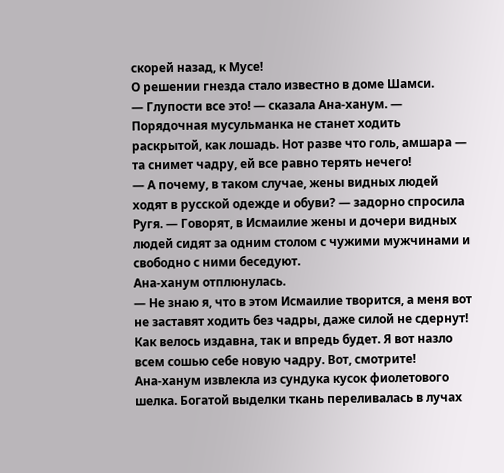скорей назад, к Мусе!
О решении гнезда стало известно в доме Шамси.
— Глупости все это! — сказала Ана-ханум. — Порядочная мусульманка не станет ходить раскрытой, как лошадь. Нот разве что голь, амшара — та снимет чадру, ей все равно терять нечего!
— А почему, в таком случае, жены видных людей ходят в русской одежде и обуви? — задорно спросила Ругя. — Говорят, в Исмаилие жены и дочери видных людей сидят за одним столом с чужими мужчинами и свободно с ними беседуют.
Ана-ханум отплюнулась.
— Не знаю я, что в этом Исмаилие творится, а меня вот не заставят ходить без чадры, даже силой не сдернут! Как велось издавна, так и впредь будет. Я вот назло всем сошью себе новую чадру. Вот, смотрите!
Ана-ханум извлекла из сундука кусок фиолетового шелка. Богатой выделки ткань переливалась в лучах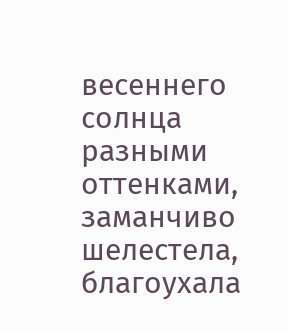весеннего солнца разными оттенками, заманчиво шелестела, благоухала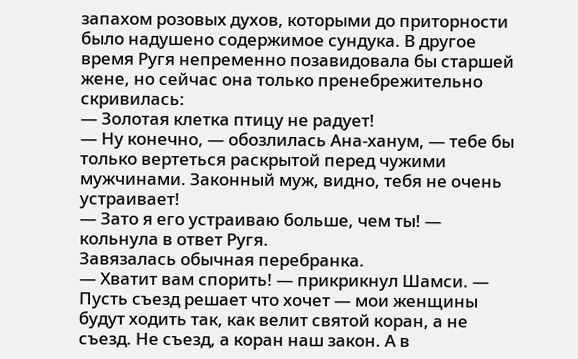запахом розовых духов, которыми до приторности было надушено содержимое сундука. В другое время Ругя непременно позавидовала бы старшей жене, но сейчас она только пренебрежительно скривилась:
— Золотая клетка птицу не радует!
— Ну конечно, — обозлилась Ана-ханум, — тебе бы только вертеться раскрытой перед чужими мужчинами. Законный муж, видно, тебя не очень устраивает!
— Зато я его устраиваю больше, чем ты! — кольнула в ответ Ругя.
Завязалась обычная перебранка.
— Хватит вам спорить! — прикрикнул Шамси. — Пусть съезд решает что хочет — мои женщины будут ходить так, как велит святой коран, а не съезд. Не съезд, а коран наш закон. А в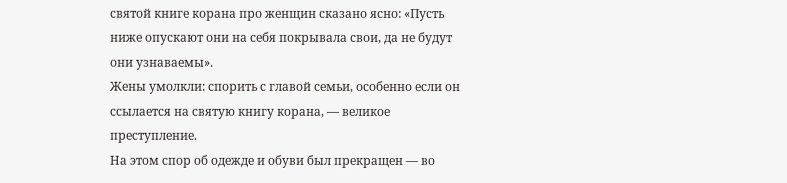святой книге корана про женщин сказано ясно: «Пусть ниже опускают они на себя покрывала свои, да не будут они узнаваемы».
Жены умолкли: спорить с главой семьи, особенно если он ссылается на святую книгу корана, — великое преступление.
На этом спор об одежде и обуви был прекращен — во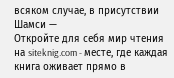всяком случае, в присутствии Шамси —
Откройте для себя мир чтения на siteknig.com - месте, где каждая книга оживает прямо в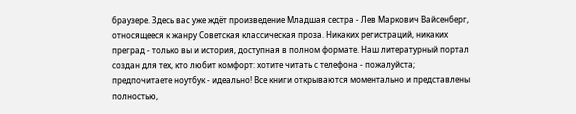браузере. Здесь вас уже ждёт произведение Младшая сестра - Лев Маркович Вайсенберг, относящееся к жанру Советская классическая проза. Никаких регистраций, никаких преград - только вы и история, доступная в полном формате. Наш литературный портал создан для тех, кто любит комфорт: хотите читать с телефона - пожалуйста; предпочитаете ноутбук - идеально! Все книги открываются моментально и представлены полностью,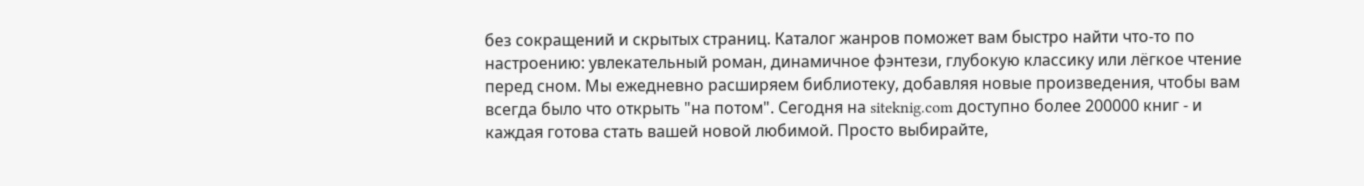без сокращений и скрытых страниц. Каталог жанров поможет вам быстро найти что-то по настроению: увлекательный роман, динамичное фэнтези, глубокую классику или лёгкое чтение перед сном. Мы ежедневно расширяем библиотеку, добавляя новые произведения, чтобы вам всегда было что открыть "на потом". Сегодня на siteknig.com доступно более 200000 книг - и каждая готова стать вашей новой любимой. Просто выбирайте,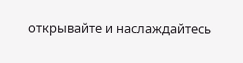открывайте и наслаждайтесь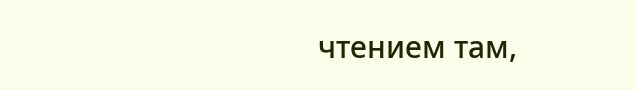чтением там,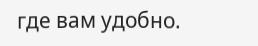где вам удобно.